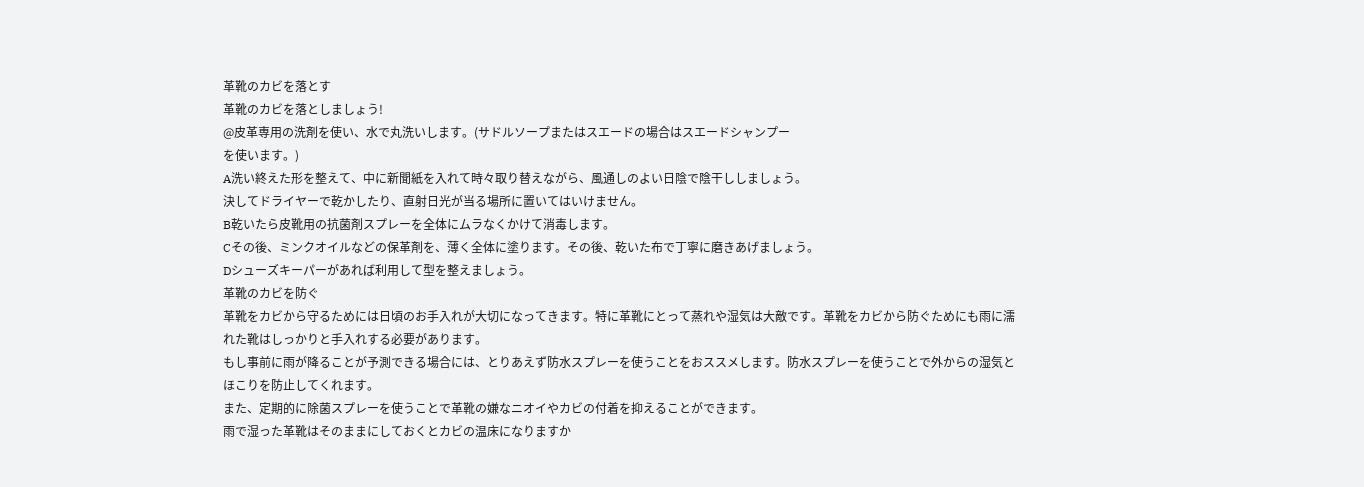革靴のカビを落とす
革靴のカビを落としましょう!
@皮革専用の洗剤を使い、水で丸洗いします。(サドルソープまたはスエードの場合はスエードシャンプー
を使います。)
A洗い終えた形を整えて、中に新聞紙を入れて時々取り替えながら、風通しのよい日陰で陰干ししましょう。
決してドライヤーで乾かしたり、直射日光が当る場所に置いてはいけません。
B乾いたら皮靴用の抗菌剤スプレーを全体にムラなくかけて消毒します。
Cその後、ミンクオイルなどの保革剤を、薄く全体に塗ります。その後、乾いた布で丁寧に磨きあげましょう。
Dシューズキーパーがあれば利用して型を整えましょう。
革靴のカビを防ぐ
革靴をカビから守るためには日頃のお手入れが大切になってきます。特に革靴にとって蒸れや湿気は大敵です。革靴をカビから防ぐためにも雨に濡れた靴はしっかりと手入れする必要があります。
もし事前に雨が降ることが予測できる場合には、とりあえず防水スプレーを使うことをおススメします。防水スプレーを使うことで外からの湿気とほこりを防止してくれます。
また、定期的に除菌スプレーを使うことで革靴の嫌なニオイやカビの付着を抑えることができます。
雨で湿った革靴はそのままにしておくとカビの温床になりますか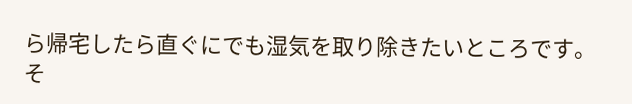ら帰宅したら直ぐにでも湿気を取り除きたいところです。そ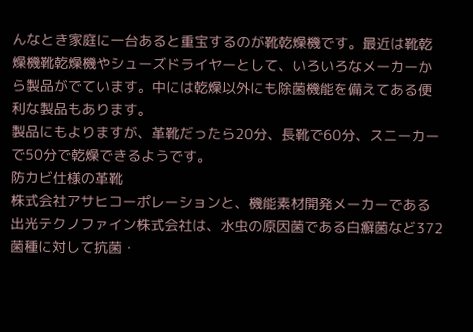んなとき家庭に一台あると重宝するのが靴乾燥機です。最近は靴乾燥機靴乾燥機やシューズドライヤーとして、いろいろなメーカーから製品がでています。中には乾燥以外にも除菌機能を備えてある便利な製品もあります。
製品にもよりますが、革靴だったら20分、長靴で60分、スニーカーで50分で乾燥できるようです。
防カビ仕様の革靴
株式会社アサヒコーポレーションと、機能素材開発メーカーである出光テクノファイン株式会社は、水虫の原因菌である白癬菌など372菌種に対して抗菌・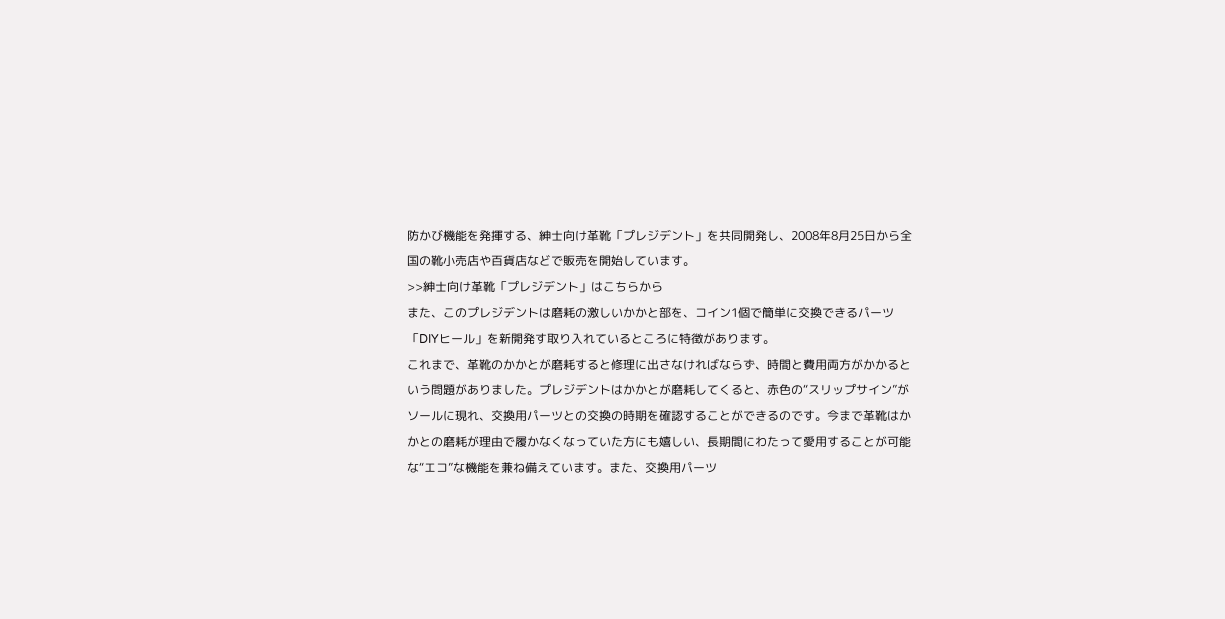防かび機能を発揮する、紳士向け革靴「プレジデント」を共同開発し、2008年8月25日から全国の靴小売店や百貨店などで販売を開始しています。
>>紳士向け革靴「プレジデント」はこちらから
また、このプレジデントは磨耗の激しいかかと部を、コイン1個で簡単に交換できるパーツ「DIYヒール」を新開発す取り入れているところに特徴があります。
これまで、革靴のかかとが磨耗すると修理に出さなければならず、時間と費用両方がかかるという問題がありました。プレジデントはかかとが磨耗してくると、赤色の“スリップサイン”がソールに現れ、交換用パーツとの交換の時期を確認することができるのです。今まで革靴はかかとの磨耗が理由で履かなくなっていた方にも嬉しい、長期間にわたって愛用することが可能な“エコ”な機能を兼ね備えています。また、交換用パーツ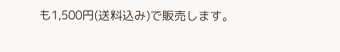も1,500円(送料込み)で販売します。